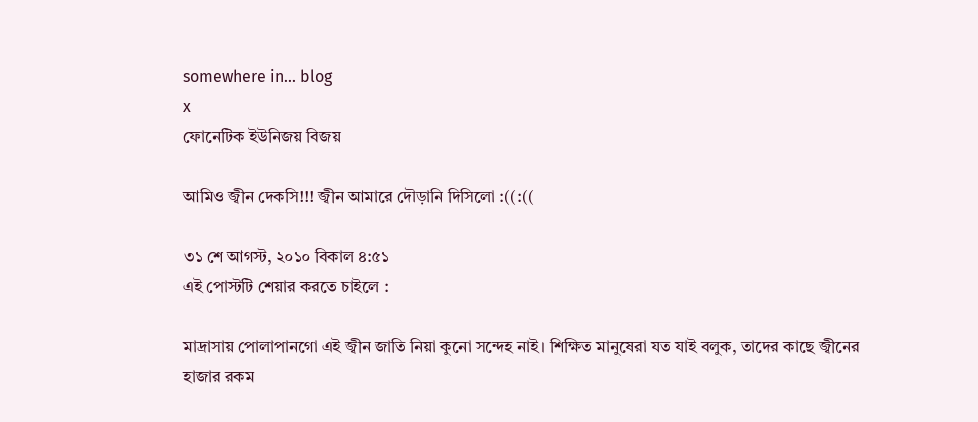somewhere in... blog
x
ফোনেটিক ইউনিজয় বিজয়

আমিও জ্বীন দেকসি!!! জ্বীন আমারে দৌড়ানি দিসিলো :((:((

৩১ শে আগস্ট, ২০১০ বিকাল ৪:৫১
এই পোস্টটি শেয়ার করতে চাইলে :

মাদ্রাসায় পোলাপানগো এই জ্বীন জাতি নিয়া কুনো সন্দেহ নাই। শিক্ষিত মানুষেরা যত যাই বলুক, তাদের কাছে জ্বীনের হাজার রকম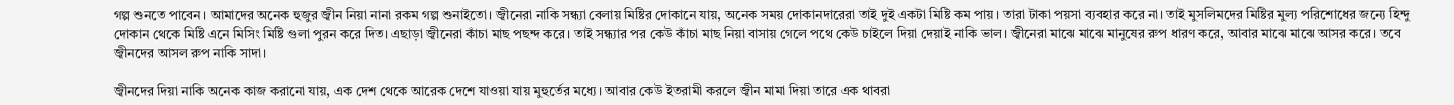গল্প শুনতে পাবেন। আমাদের অনেক হুজুর জ্বীন নিয়া নানা রকম গল্প শুনাইতো। জ্বীনেরা নাকি সন্ধ্যা বেলায় মিষ্টির দোকানে যায়, অনেক সময় দোকানদারেরা তাই দুই একটা মিষ্টি কম পায়। তারা টাকা পয়সা ব্যবহার করে না। তাই মুসলিমদের মিষ্টির মুল্য পরিশোধের জন্যে হিন্দু দোকান থেকে মিষ্টি এনে মিসিং মিষ্টি গুলা পুরন করে দিত। এছাড়া জ্বীনেরা কাঁচা মাছ পছন্দ করে। তাই সন্ধ্যার পর কেউ কাঁচা মাছ নিয়া বাসায় গেলে পথে কেউ চাইলে দিয়া দেয়াই নাকি ভাল। জ্বীনেরা মাঝে মাঝে মানুষের রুপ ধারণ করে, আবার মাঝে মাঝে আসর করে। তবে জ্বীনদের আসল রুপ নাকি সাদা।

জ্বীনদের দিয়া নাকি অনেক কাজ করানো যায়, এক দেশ থেকে আরেক দেশে যাওয়া যায় মুহুর্তের মধ্যে। আবার কেউ ইতরামী করলে জ্বীন মামা দিয়া তারে এক থাবরা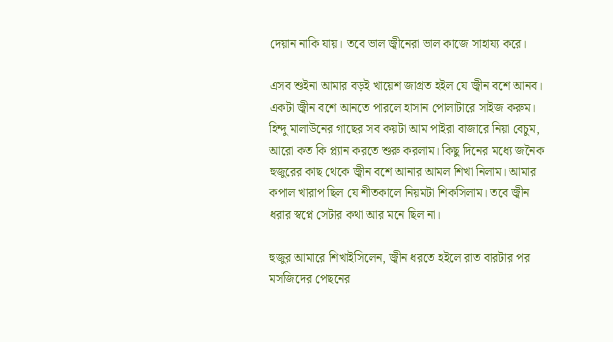দেয়ান নাকি যায়। তবে ভাল জ্বীনেরা ভাল কাজে সাহায্য করে।

এসব শুইনা আমার বড়ই খায়েশ জাগ্রত হইল যে জ্বীন বশে আনব। একটা জ্বীন বশে আনতে পারলে হাসান পোলাটারে সাইজ করুম। হিন্দু মালাউনের গাছের সব কয়টা আম পাইরা বাজারে নিয়া বেচুম, আরো কত কি প্ল্যান করতে শুরু করলাম। কিছু দিনের মধ্যে জনৈক হুজুরের কাছ থেকে জ্বীন বশে আনার আমল শিখা নিলাম। আমার কপাল খারাপ ছিল যে শীতকালে নিয়মটা শিকসিলাম। তবে জ্বীন ধরার স্বপ্নে সেটার কথা আর মনে ছিল না।

হুজুর আমারে শিখাইসিলেন, জ্বীন ধরতে হইলে রাত বারটার পর মসজিদের পেছনের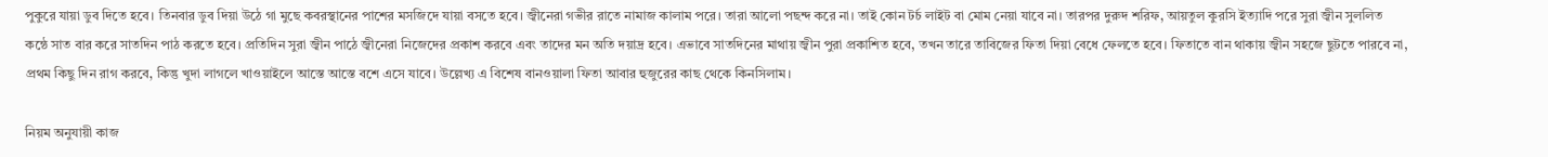পুকুরে যায়া ডুব দিতে হবে। তিনবার ডুব দিয়া উঠে গা মুছে কবরস্থানের পাশের মসজিদে যায়া বসতে হবে। জ্বীনেরা গভীর রাতে নামাজ কালাম পরে। তারা আলো পছন্দ করে না। তাই কোন টর্চ লাইট বা মোম নেয়া যাবে না। তারপর দুরুদ শরিফ, আয়তুল কুরসি ইত্যাদি পরে সুরা জ্বীন সুললিত কন্ঠে সাত বার করে সাতদিন পাঠ করতে হবে। প্রতিদিন সুরা জ্বীন পাঠে জ্বীনেরা নিজেদের প্রকাশ করবে এবং তাদের মন অতি দয়াদ্র হবে। এভাবে সাতদিনের মাথায় জ্বীন পুরা প্রকাশিত হবে, তখন তারে তাবিজের ফিতা দিয়া বেধে ফেলতে হবে। ফিতাতে বান থাকায় জ্বীন সহজে ছুটতে পারবে না, প্রথম কিছু দিন রাগ করবে, কিন্তু খুদা লাগলে খাওয়াইলে আস্তে আস্তে বশে এসে যাবে। উল্লেখ্য এ বিশেষ বানওয়ালা ফিতা আবার হুজুরের কাছ থেকে কিনসিলাম।

নিয়ম অনুযায়ী কাজ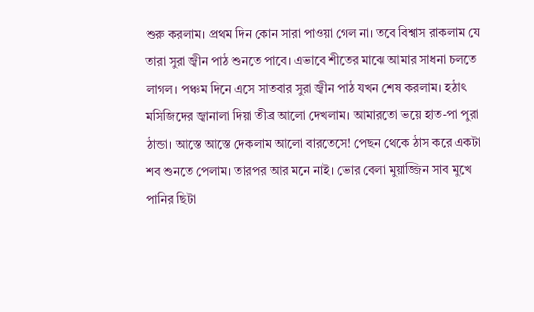শুরু করলাম। প্রথম দিন কোন সারা পাওয়া গেল না। তবে বিশ্বাস রাকলাম যে তারা সুরা জ্বীন পাঠ শুনতে পাবে। এভাবে শীতের মাঝে আমার সাধনা চলতে লাগল। পঞ্চম দিনে এসে সাতবার সুরা জ্বীন পাঠ যখন শেষ করলাম। হঠাৎ মসিজিদের জ্বানালা দিয়া তীব্র আলো দেখলাম। আমারতো ভয়ে হাত-পা পুরা ঠান্ডা। আস্তে আস্তে দেকলাম আলো বারতেসে! পেছন থেকে ঠাস করে একটা শব শুনতে পেলাম। তারপর আর মনে নাই। ভোর বেলা মুয়াজ্জিন সাব মুখে পানির ছিটা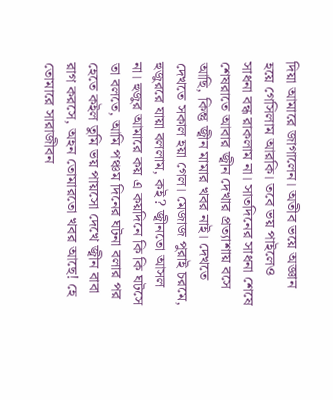দিয়া আমারে জাগালেন। অতীব ভয়ে অজ্ঞান হয়ে গেসিলাম আরকি। তবে ভয় পাইলেও সাধনা বন্ধ রাকলাম না। সাতদিনের সাধনা শেষে শেষরাতে আবার জ্বীন দেখার প্রত্যাশায় বসে আছি, কিন্তু জ্বীন মামার খবর নাই। দেখতে দেখতে সকাল হয়া গেল। মেজাজ পুরাই চরমে, হুজুররে যায়া বললাম, কই? জ্বীনতো আসল না। হুজুর আমারে কয় এ কয়দিনে কি কি ঘটসে তা বলতে, আমি পঞ্চম দিনের ঘটনা বলার পর হেতে কইল তুমি ভয় পায়সো দেখে জ্বীন বাবা রাগ করসে, অহন তোমারতো খবর আছে! হে তোমারে সারাজীবন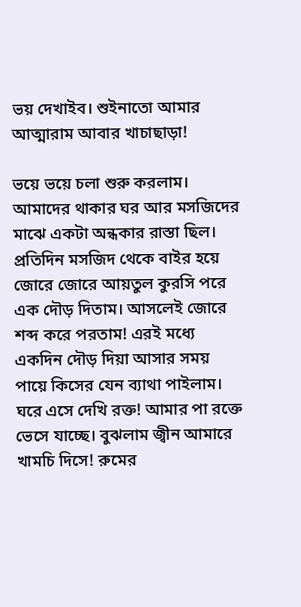ভয় দেখাইব। শুইনাতো আমার আত্মারাম আবার খাচাছাড়া!

ভয়ে ভয়ে চলা শুরু করলাম। আমাদের থাকার ঘর আর মসজিদের মাঝে একটা অন্ধকার রাস্তা ছিল। প্রতিদিন মসজিদ থেকে বাইর হয়ে জোরে জোরে আয়তুল কুরসি পরে এক দৌড় দিতাম। আসলেই জোরে শব্দ করে পরতাম! এরই মধ্যে একদিন দৌড় দিয়া আসার সময় পায়ে কিসের যেন ব্যাথা পাইলাম। ঘরে এসে দেখি রক্ত! আমার পা রক্তে ভেসে যাচ্ছে। বুঝলাম জ্বীন আমারে খামচি দিসে! রুমের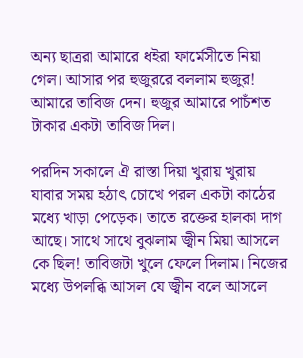অন্য ছাত্ররা আমারে ধইরা ফার্মেসীতে নিয়া গেল। আসার পর হুজুররে বললাম হুজুর! আমারে তাবিজ দেন। হুজুর আমারে পাচঁশত টাকার একটা তাবিজ দিল।

পরদিন সকালে ঐ রাস্তা দিয়া খুরায় খুরায় যাবার সময় হঠাৎ চোখে পরল একটা কাঠের মধ্যে খাড়া পেড়েক। তাতে রক্তের হালকা দাগ আছে। সাথে সাথে বুঝলাম জ্বীন মিয়া আসলে কে ছিল! তাবিজটা খুলে ফেলে দিলাম। নিজের মধ্যে উপলব্ধি আসল যে জ্বীন বলে আসলে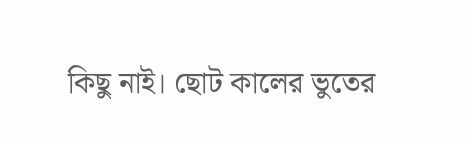কিছু নাই। ছোট কালের ভুতের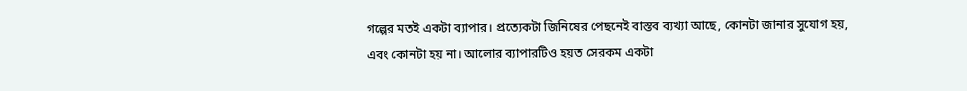গল্পের মতই একটা ব্যাপার। প্রত্যেকটা জিনিষের পেছনেই বাস্তব ব্যখ্যা আছে, কোনটা জানার সুযোগ হয়, এবং কোনটা হয় না। আলোর ব্যাপারটিও হয়ত সেরকম একটা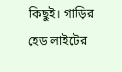কিছুই। গাড়ির হেড লাইটের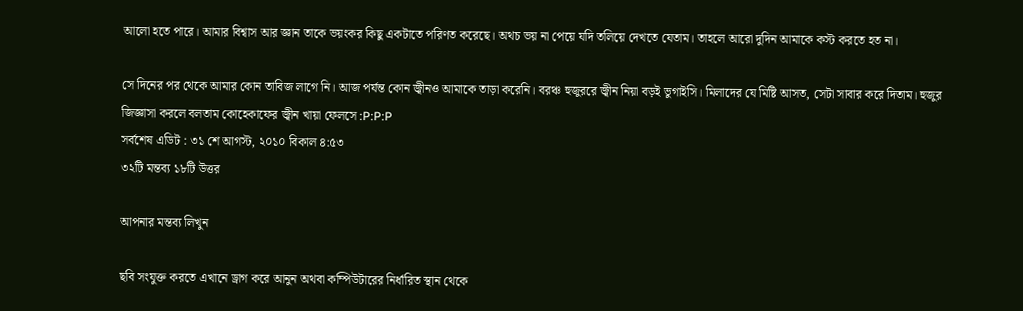আলো হতে পারে। আমার বিশ্বাস আর জ্ঞান তাকে ভয়ংকর কিছু একটাতে পরিণত করেছে। অথচ ভয় না পেয়ে যদি তলিয়ে দেখতে যেতাম। তাহলে আরো দুদিন আমাকে কস্ট করতে হত না।

সে দিনের পর থেকে আমার কোন তাবিজ লাগে নি। আজ পর্যন্ত কোন জ্বীনও আমাকে তাড়া করেনি। বরঞ্চ হুজুররে জ্বীন নিয়া বড়ই ভুগাইসি। মিলাদের যে মিষ্টি আসত, সেটা সাবার করে দিতাম। হুজুর জিজ্ঞাসা করলে বলতাম কোহেকাফের জ্বীন খায়া ফেলসে :P:P:P
সর্বশেষ এডিট : ৩১ শে আগস্ট, ২০১০ বিকাল ৪:৫৩
৩২টি মন্তব্য ১৮টি উত্তর

আপনার মন্তব্য লিখুন

ছবি সংযুক্ত করতে এখানে ড্রাগ করে আনুন অথবা কম্পিউটারের নির্ধারিত স্থান থেকে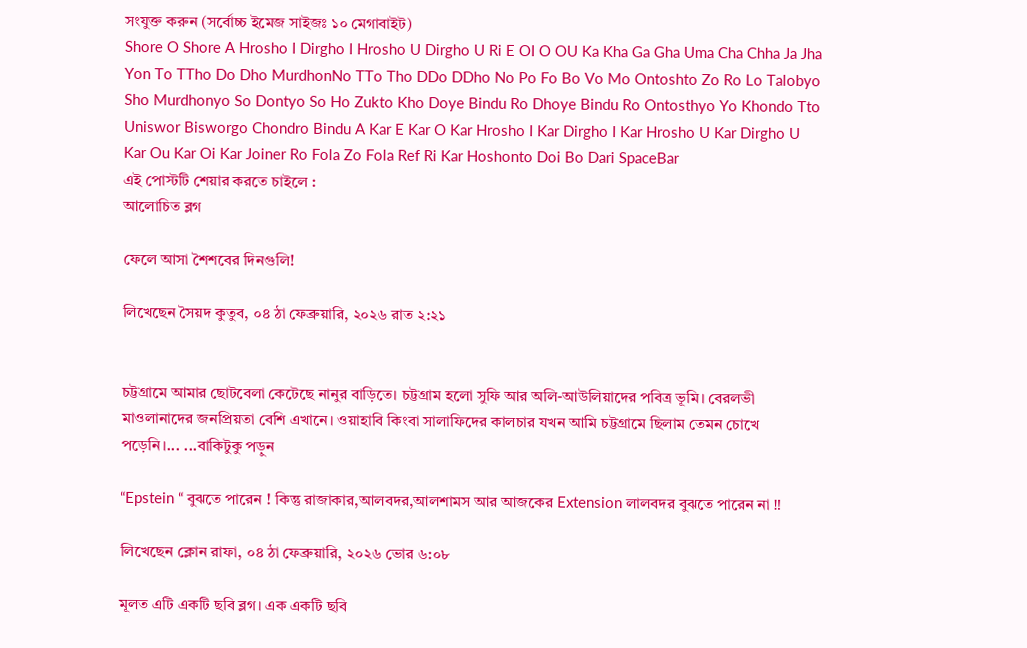সংযুক্ত করুন (সর্বোচ্চ ইমেজ সাইজঃ ১০ মেগাবাইট)
Shore O Shore A Hrosho I Dirgho I Hrosho U Dirgho U Ri E OI O OU Ka Kha Ga Gha Uma Cha Chha Ja Jha Yon To TTho Do Dho MurdhonNo TTo Tho DDo DDho No Po Fo Bo Vo Mo Ontoshto Zo Ro Lo Talobyo Sho Murdhonyo So Dontyo So Ho Zukto Kho Doye Bindu Ro Dhoye Bindu Ro Ontosthyo Yo Khondo Tto Uniswor Bisworgo Chondro Bindu A Kar E Kar O Kar Hrosho I Kar Dirgho I Kar Hrosho U Kar Dirgho U Kar Ou Kar Oi Kar Joiner Ro Fola Zo Fola Ref Ri Kar Hoshonto Doi Bo Dari SpaceBar
এই পোস্টটি শেয়ার করতে চাইলে :
আলোচিত ব্লগ

ফেলে আসা শৈশবের দিনগুলি!

লিখেছেন সৈয়দ কুতুব, ০৪ ঠা ফেব্রুয়ারি, ২০২৬ রাত ২:২১


চট্টগ্রামে আমার ছোটবেলা কেটেছে নানুর বাড়িতে। চট্টগ্রাম হলো সুফি আর অলি-আউলিয়াদের পবিত্র ভূমি। বেরলভী মাওলানাদের জনপ্রিয়তা বেশি এখানে। ওয়াহাবি কিংবা সালাফিদের কালচার যখন আমি চট্টগ্রামে ছিলাম তেমন চোখে পড়েনি।... ...বাকিটুকু পড়ুন

“Epstein “ বুঝতে পারেন ! কিন্তু রাজাকার,আলবদর,আলশামস আর আজকের Extension লালবদর বুঝতে পারেন না ‼

লিখেছেন ক্লোন রাফা, ০৪ ঠা ফেব্রুয়ারি, ২০২৬ ভোর ৬:০৮

মূলত এটি একটি ছবি ব্লগ। এক একটি ছবি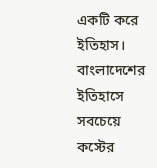একটি করে ইতিহাস। বাংলাদেশের ইতিহাসে সবচেয়ে কস্টের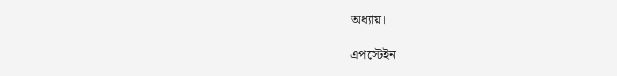অধ্যায়।

এপস্টেইন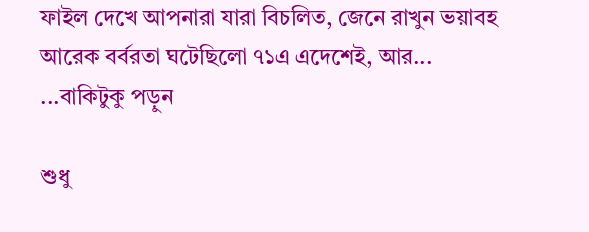ফাইল দেখে আপনারা যারা বিচলিত, জেনে রাখুন ভয়াবহ আরেক বর্বরতা ঘটেছিলো ৭১এ এদেশেই, আর... ...বাকিটুকু পড়ুন

শুধু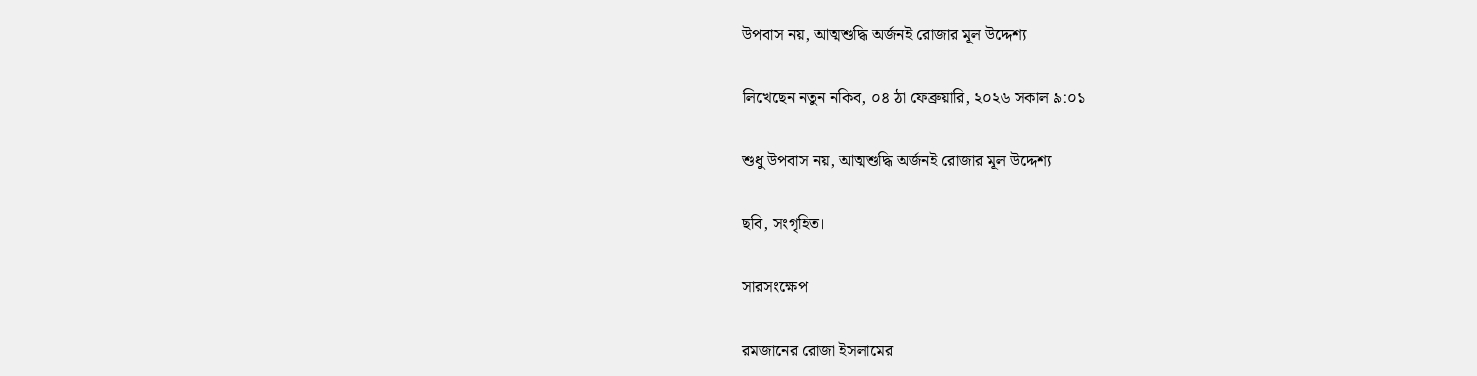উপবাস নয়, আত্মশুদ্ধি অর্জনই রোজার মূল উদ্দেশ্য

লিখেছেন নতুন নকিব, ০৪ ঠা ফেব্রুয়ারি, ২০২৬ সকাল ৯:০১

শুধু উপবাস নয়, আত্মশুদ্ধি অর্জনই রোজার মূল উদ্দেশ্য

ছবি, সংগৃহিত।

সারসংক্ষেপ

রমজানের রোজা ইসলামের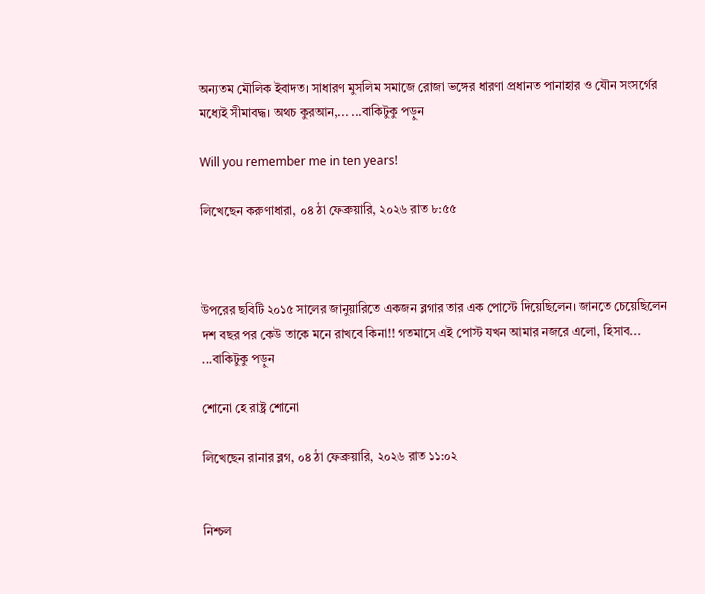অন্যতম মৌলিক ইবাদত। সাধারণ মুসলিম সমাজে রোজা ভঙ্গের ধারণা প্রধানত পানাহার ও যৌন সংসর্গের মধ্যেই সীমাবদ্ধ। অথচ কুরআন,... ...বাকিটুকু পড়ুন

Will you remember me in ten years!

লিখেছেন করুণাধারা, ০৪ ঠা ফেব্রুয়ারি, ২০২৬ রাত ৮:৫৫



উপরের ছবিটি ২০১৫ সালের জানুয়ারিতে একজন ব্লগার তার এক পোস্টে দিয়েছিলেন। জানতে চেয়েছিলেন দশ বছর পর কেউ তাকে মনে রাখবে কিনা!! গতমাসে এই পোস্ট যখন আমার নজরে এলো, হিসাব... ...বাকিটুকু পড়ুন

শোনো হে রাষ্ট্র শোনো

লিখেছেন রানার ব্লগ, ০৪ ঠা ফেব্রুয়ারি, ২০২৬ রাত ১১:০২


নিশ্চল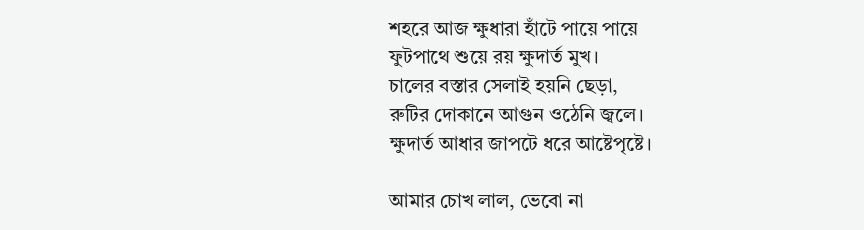শহরে আজ ক্ষুধারা হাঁটে পায়ে পায়ে
ফুটপাথে শুয়ে রয় ক্ষুদার্ত মুখ।
চালের বস্তার সেলাই হয়নি ছেড়া,
রুটির দোকানে আগুন ওঠেনি জ্বলে।
ক্ষুদার্ত আধার জাপটে ধরে আষ্টেপৃষ্টে।

আমার চোখ লাল, ভেবো না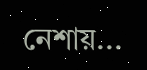নেশায়...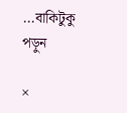...বাকিটুকু পড়ুন

×